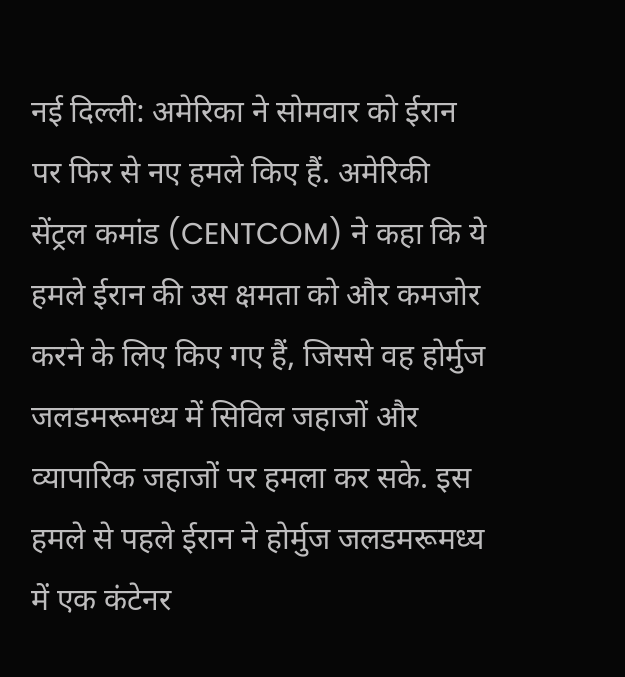नई दिल्ली: अमेरिका ने सोमवार को ईरान पर फिर से नए हमले किए हैं. अमेरिकी सेंट्रल कमांड (CENTCOM) ने कहा कि ये हमले ईरान की उस क्षमता को और कमजोर करने के लिए किए गए हैं, जिससे वह होर्मुज जलडमरूमध्य में सिविल जहाजों और व्यापारिक जहाजों पर हमला कर सके. इस हमले से पहले ईरान ने होर्मुज जलडमरूमध्य में एक कंटेनर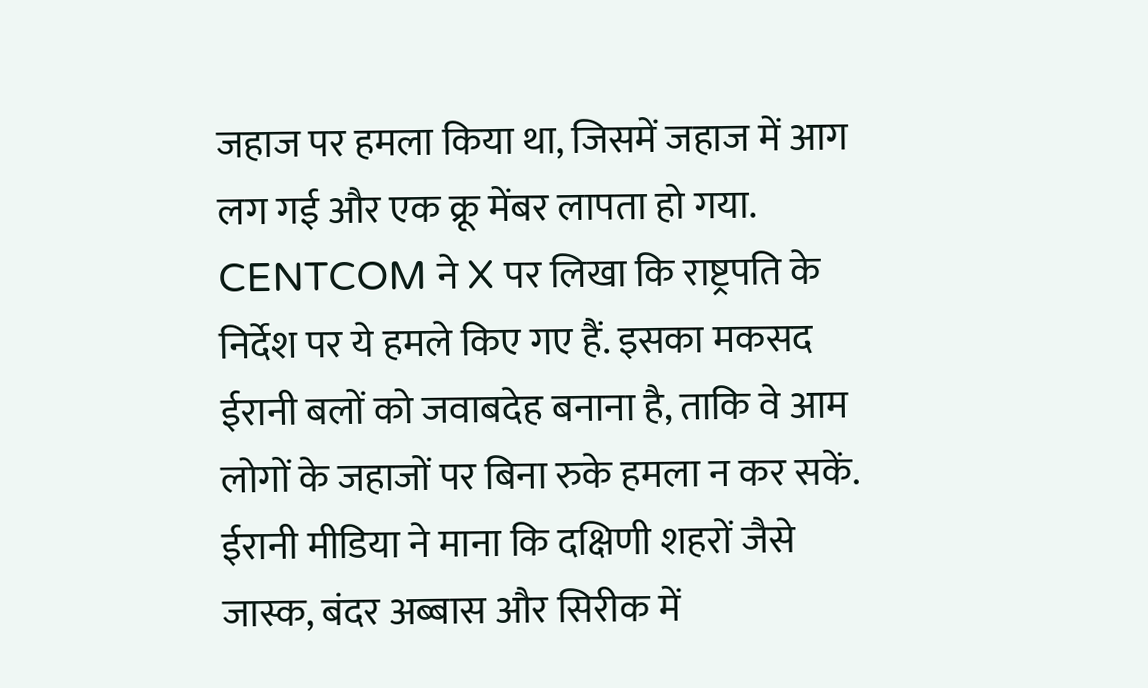जहाज पर हमला किया था, जिसमें जहाज में आग लग गई और एक क्रू मेंबर लापता हो गया.
CENTCOM ने X पर लिखा कि राष्ट्रपति के निर्देश पर ये हमले किए गए हैं. इसका मकसद ईरानी बलों को जवाबदेह बनाना है, ताकि वे आम लोगों के जहाजों पर बिना रुके हमला न कर सकें.
ईरानी मीडिया ने माना कि दक्षिणी शहरों जैसे जास्क, बंदर अब्बास और सिरीक में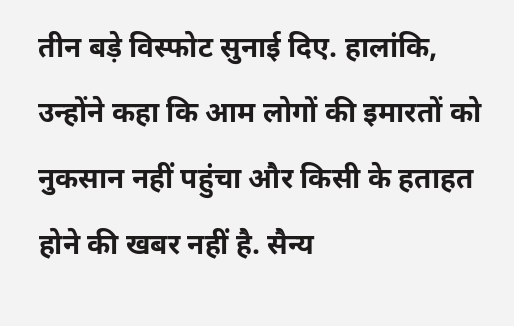तीन बड़े विस्फोट सुनाई दिए. हालांकि, उन्होंने कहा कि आम लोगों की इमारतों को नुकसान नहीं पहुंचा और किसी के हताहत होने की खबर नहीं है. सैन्य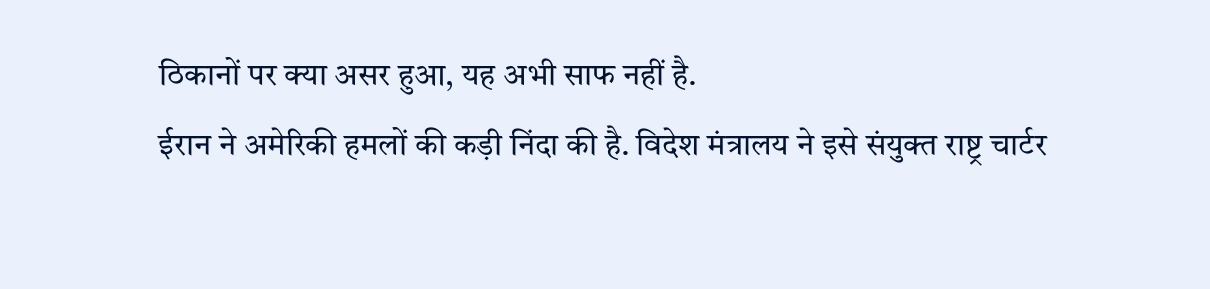ठिकानों पर क्या असर हुआ, यह अभी साफ नहीं है.
ईरान ने अमेरिकी हमलों की कड़ी निंदा की है. विदेश मंत्रालय ने इसे संयुक्त राष्ट्र चार्टर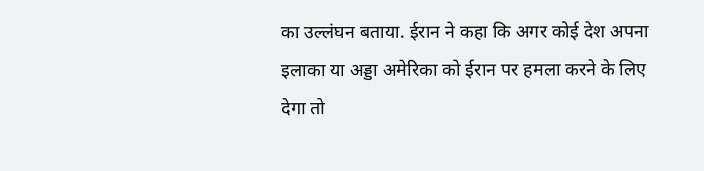का उल्लंघन बताया. ईरान ने कहा कि अगर कोई देश अपना इलाका या अड्डा अमेरिका को ईरान पर हमला करने के लिए देगा तो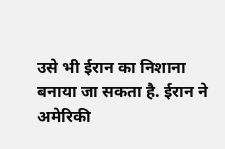उसे भी ईरान का निशाना बनाया जा सकता है. ईरान ने अमेरिकी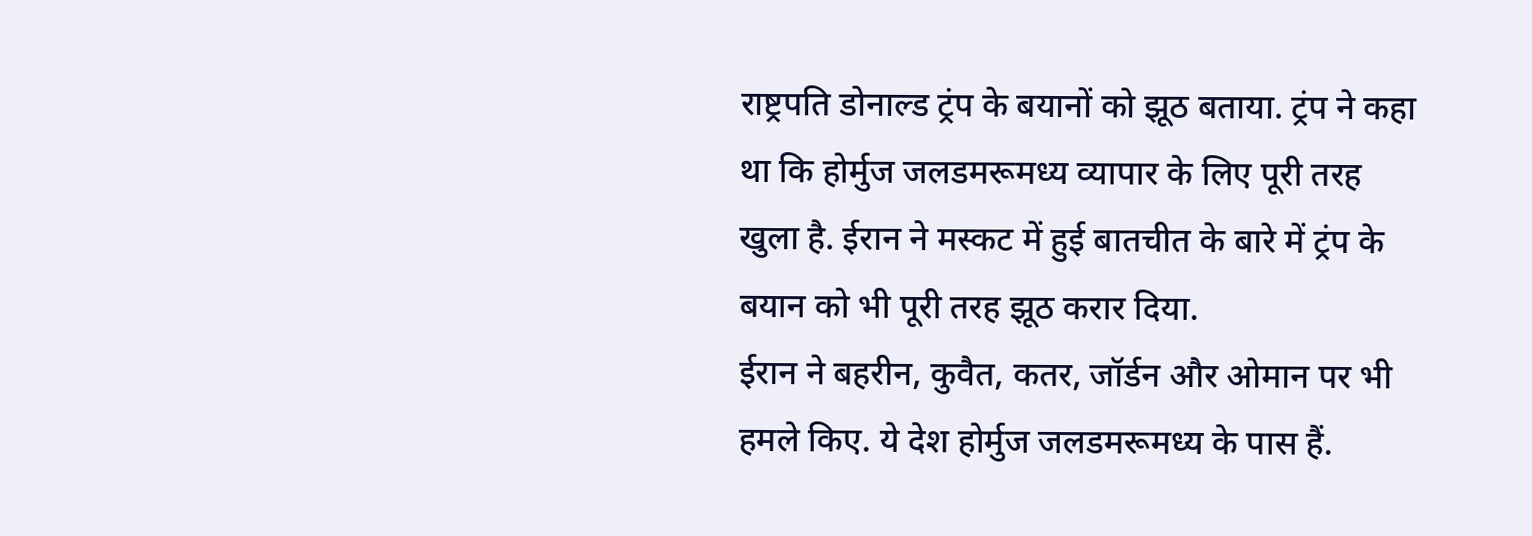राष्ट्रपति डोनाल्ड ट्रंप के बयानों को झूठ बताया. ट्रंप ने कहा था कि होर्मुज जलडमरूमध्य व्यापार के लिए पूरी तरह खुला है. ईरान ने मस्कट में हुई बातचीत के बारे में ट्रंप के बयान को भी पूरी तरह झूठ करार दिया.
ईरान ने बहरीन, कुवैत, कतर, जॉर्डन और ओमान पर भी हमले किए. ये देश होर्मुज जलडमरूमध्य के पास हैं.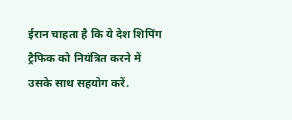ईरान चाहता है कि ये देश शिपिंग ट्रैफिक को नियंत्रित करने में उसके साथ सहयोग करें.